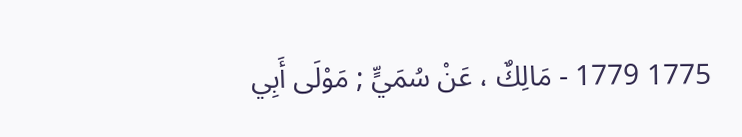1775 1779 - مَالِكٌ ، عَنْ سُمَيٍّ ; مَوْلَى أَبِي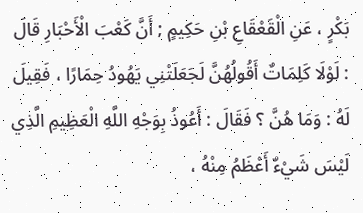بَكْرٍ ، عَنِ الْقَعْقَاعِ بْنِ حَكِيمٍ ; أَنَّ كَعْبَ الْأَحْبَارِ قَالَ : لَوْلَا كَلِمَاتٌ أَقُولُهُنَّ لَجَعَلَتْنِي يَهُودُ حِمَارًا ، فَقِيلَ لَهُ : وَمَا هُنَّ ؟ فَقَالَ : أَعُوذُ بِوَجْهِ اللَّهِ الْعَظِيمِ الَّذِي لَيْسَ شَيْءٌ أَعْظَمُ مِنْهُ ،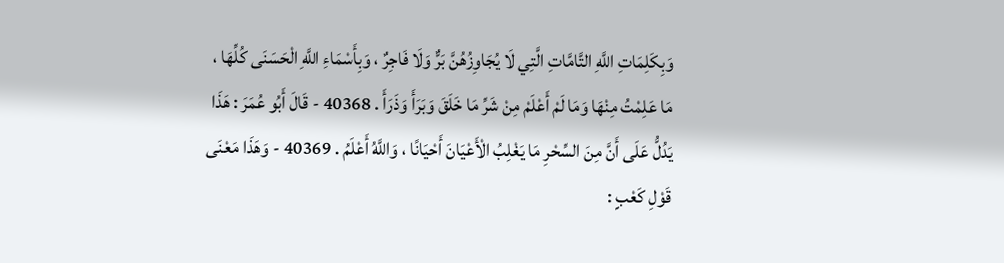وَبِكَلِمَاتِ اللَّهِ التَّامَّاتِ الَّتِي لَا يُجَاوِزُهُنَّ بَرٌّ وَلَا فَاجِرٌ ، وَبِأَسْمَاءِ اللَّهِ الْحَسَنَى كُلِّهَا ، مَا عَلِمْتُ مِنْهَا وَمَا لَمْ أَعْلَمْ مِنْ شَرِّ مَا خَلَقَ وَبَرَأَ وَذَرَأَ . 40368 - قَالَ أَبُو عُمَرَ : هَذَا يَدُلُّ عَلَى أَنَّ مِنَ السِّحْرِ مَا يَغْلِبُ الْأَعْيَانَ أَحْيَانًا ، وَاللَّهُ أَعْلَمُ . 40369 - وَهَذَا مَعْنَى قَوْلِ كَعْبٍ :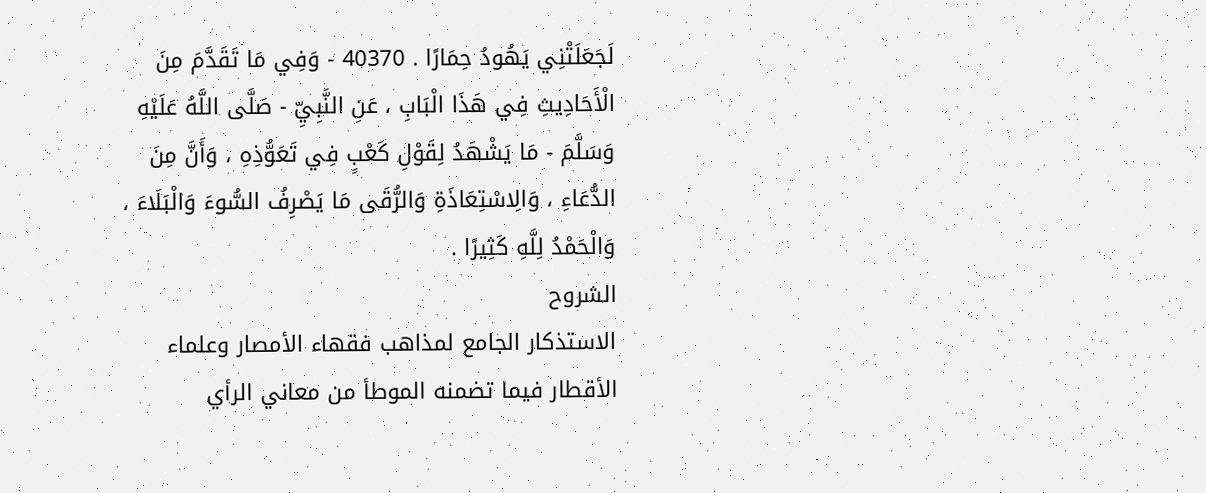لَجَعَلَتْنِي يَهُودُ حِمَارًا . 40370 - وَفِي مَا تَقَدَّمَ مِنَ الْأَحَادِيثِ فِي هَذَا الْبَابِ ، عَنِ النَّبِيِّ - صَلَّى اللَّهُ عَلَيْهِ وَسَلَّمَ - مَا يَشْهَدُ لِقَوْلِ كَعْبٍ فِي تَعَوُّذِهِ ، وَأَنَّ مِنَ الدُّعَاءِ ، وَالِاسْتِعَاذَةِ وَالرُّقَى مَا يَصْرِفُ السُّوءَ وَالْبَلَاءَ ، وَالْحَمْدُ لِلَّهِ كَثِيرًا .
الشروح
الاستذكار الجامع لمذاهب فقهاء الأمصار وعلماء الأقطار فيما تضمنه الموطأ من معاني الرأي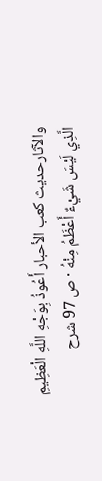والآثارحديث كعب الأحبار أَعُوذُ بِوَجْهِ اللَّهِ الْعَظِيمِ الَّذِي لَيْسَ شَيْءٌ أَعْظَمُ مِنْهُ · ص 97 شرح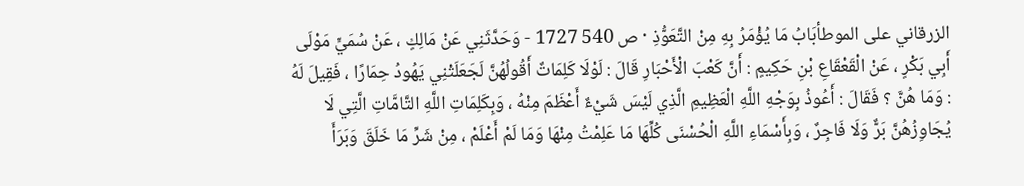الزرقاني على الموطأبَابُ مَا يُؤْمَرُ بِهِ مِنْ التَّعَوُّذِ · ص 540 1727 - وَحَدَّثَنِي عَنْ مَالِكٍ ، عَنْ سُمَيٍّ مَوْلَى أَبِي بَكْرٍ ، عَنْ الْقَعْقَاعِ بْنِ حَكِيمٍ : أَنَّ كَعْبَ الْأَحْبَارِ قَالَ : لَوْلَا كَلِمَاتٌ أَقُولُهُنَّ لَجَعَلَتْنِي يَهُودُ حِمَارًا ، فَقِيلَ لَهُ : وَمَا هُنَّ ؟ فَقَالَ : أَعُوذُ بِوَجْهِ اللَّهِ الْعَظِيمِ الَّذِي لَيْسَ شَيْءٌ أَعْظَمَ مِنْهُ ، وَبِكَلِمَاتِ اللَّهِ التَّامَّاتِ الَّتِي لَا يُجَاوِزُهُنَّ بَرٌّ وَلَا فَاجِرٌ ، وَبِأَسْمَاءِ اللَّهِ الْحُسْنَى كُلِّهَا مَا عَلِمْتُ مِنْهَا وَمَا لَمْ أَعْلَمْ ، مِنْ شَرِّ مَا خَلَقَ وَبَرَأَ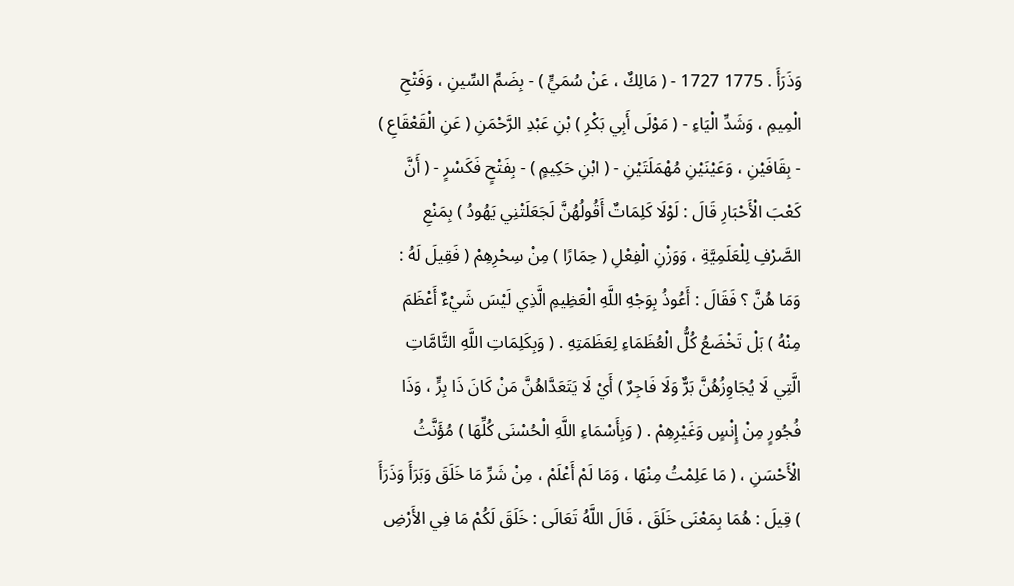وَذَرَأَ . 1775 1727 - ( مَالِكٌ ، عَنْ سُمَيٍّ ) - بِضَمِّ السِّينِ ، وَفَتْحِ الْمِيمِ ، وَشَدِّ الْيَاءِ - ( مَوْلَى أَبِي بَكْرِ ) بْنِ عَبْدِ الرَّحْمَنِ ( عَنِ الْقَعْقَاعِ ) - بِقَافَيْنِ ، وَعَيْنَيْنِ مُهْمَلَتَيْنِ - ( ابْنِ حَكِيمٍ ) - بِفَتْحٍ فَكَسْرٍ - ( أَنَّ كَعْبَ الْأَحْبَارِ قَالَ : لَوْلَا كَلِمَاتٌ أَقُولُهُنَّ لَجَعَلَتْنِي يَهُودُ ) بِمَنْعِ الصَّرْفِ لِلْعَلَمِيَّةِ ، وَوَزْنِ الْفِعْلِ ( حِمَارًا ) مِنْ سِحْرِهِمْ ( فَقِيلَ لَهُ : وَمَا هُنَّ ؟ فَقَالَ : أَعُوذُ بِوَجْهِ اللَّهِ الْعَظِيمِ الَّذِي لَيْسَ شَيْءٌ أَعْظَمَ مِنْهُ ) بَلْ تَخْضَعُ كُلُّ الْعُظَمَاءِ لِعَظَمَتِهِ . ( وَبِكَلِمَاتِ اللَّهِ التَّامَّاتِ الَّتِي لَا يُجَاوِزُهُنَّ بَرٌّ وَلَا فَاجِرٌ ) أَيْ لَا يَتَعَدَّاهُنَّ مَنْ كَانَ ذَا بِرٍّ ، وَذَا فُجُورٍ مِنْ إِنْسٍ وَغَيْرِهِمْ . ( وَبِأَسْمَاءِ اللَّهِ الْحُسْنَى كُلِّهَا ) مُؤَنَّثُ الْأَحْسَنِ ، ( مَا عَلِمْتُ مِنْهَا ، وَمَا لَمْ أَعْلَمْ ، مِنْ شَرِّ مَا خَلَقَ وَبَرَأَ وَذَرَأَ ) قِيلَ : هُمَا بِمَعْنَى خَلَقَ ، قَالَ اللَّهُ تَعَالَى : خَلَقَ لَكُمْ مَا فِي الأَرْضِ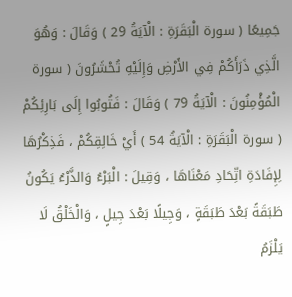جَمِيعًا ( سورة الْبَقَرَةِ : الْآيَةُ 29 ) وَقَالَ : وَهُوَ الَّذِي ذَرَأَكُمْ فِي الأَرْضِ وَإِلَيْهِ تُحْشَرُونَ ( سورة الْمُؤْمِنُونَ : الْآيَةُ 79 ) وَقَالَ : فَتُوبُوا إِلَى بَارِئِكُمْ ( سورة الْبَقَرَةِ : الْآيَةُ 54 ) أَيْ خَالِقِكُمْ ، فَذِكْرُهَا لِإِفَادَةِ اتِّحَادِ مَعْنَاهَا ، وَقِيلَ : الْبَرْءُ وَالذَّرْءُ يَكُونُ طَبَقَةً بَعْدَ طَبَقَةٍ ، وَجِيلًا بَعْدَ جِيلٍ ، وَالْخَلْقُ لَا يَلْزَمُ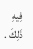فِيهِ ذَلِكَ .